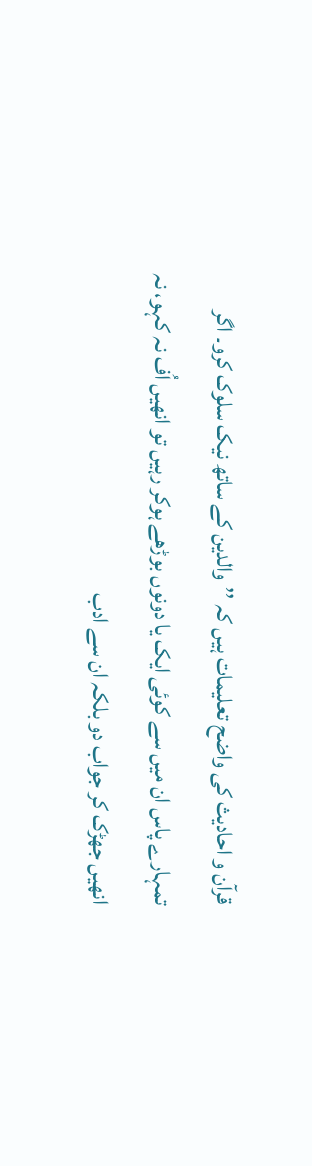قرآن و احادیث کی واضح تعلیمات ہیں کہ ’’والدین کے ساتھ نیک سلوک کرو۔ اگر تمہارے پاس ان میں سے کوئی ایک یا دونوں بوڑھے ہوکر رہیں تو انھیں اُف نہ کہو، نہ انھیں جھڑک کر جواب دو بلکہ ان سے ادب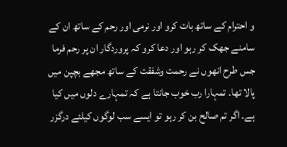و احترام کے ساتھ بات کرو اور نرمی اور رحم کے ساتھ ان کے سامنے جھک کر رہو اور دعا کرو کہ پروردگار ان پر رحم فرما جس طرح انھوں نے رحمت وشفقت کے ساتھ مجھے بچپن میں پالا تھا۔ تمہارا رب خوب جانتا ہے کہ تمہارے دلوں میں کیا ہے۔ اگر تم صالح بن کر رہو تو ایسے سب لوگوں کیلئے درگزر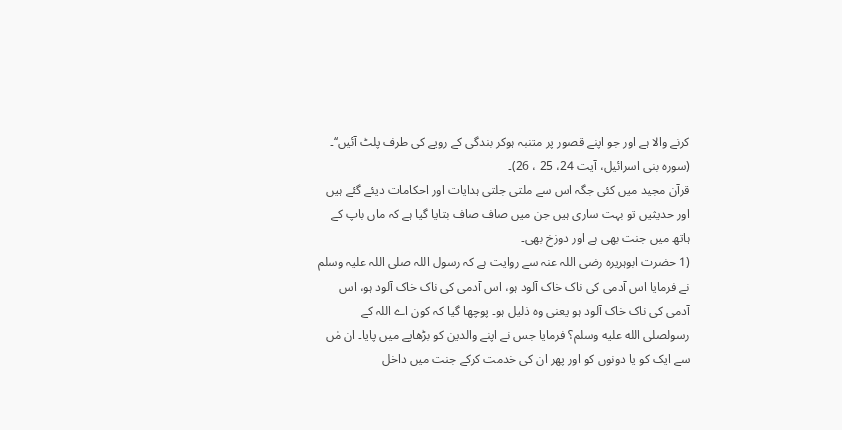کرنے والا ہے اور جو اپنے قصور پر متنبہ ہوکر بندگی کے رویے کی طرف پلٹ آئیں‘‘۔ (سورہ بنی اسرائیل، آیت 24، 25 ، 26)۔
قرآن مجید میں کئی جگہ اس سے ملتی جلتی ہدایات اور احکامات دیئے گئے ہیں اور حدیثیں تو بہت ساری ہیں جن میں صاف صاف بتایا گیا ہے کہ ماں باپ کے ہاتھ میں جنت بھی ہے اور دوزخ بھی۔
(1 حضرت ابوہریرہ رضی اللہ عنہ سے روایت ہے کہ رسول اللہ صلی اللہ علیہ وسلم نے فرمایا اس آدمی کی ناک خاک آلود ہو، اس آدمی کی ناک خاک آلود ہو، اس آدمی کی ناک خاک آلود ہو یعنی وہ ذلیل ہو۔ پوچھا گیا کہ کون اے اللہ کے رسولصلى الله عليه وسلم؟ فرمایا جس نے اپنے والدین کو بڑھاپے میں پایا۔ ان مٰں سے ایک کو یا دونوں کو اور پھر ان کی خدمت کرکے جنت میں داخل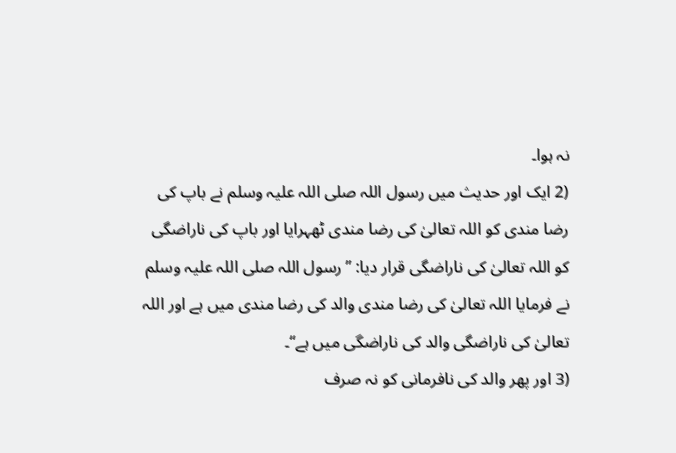نہ ہوا۔
(2 ایک اور حدیث میں رسول اللہ صلی اللہ علیہ وسلم نے باپ کی رضا مندی کو اللہ تعالیٰ کی رضا مندی ٹھہرایا اور باپ کی ناراضگی کو اللہ تعالیٰ کی ناراضگی قرار دیا: ’’رسول اللہ صلی اللہ علیہ وسلم نے فرمایا اللہ تعالیٰ کی رضا مندی والد کی رضا مندی میں ہے اور اللہ تعالیٰ کی ناراضگی والد کی ناراضگی میں ہے‘‘۔
(3 اور پھر والد کی نافرمانی کو نہ صرف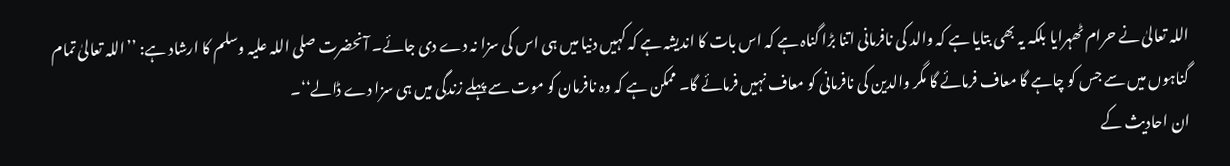اللہ تعالیٰ نے حرام ٹھہرایا بلکہ یہ بھی بتایا ہے کہ والد کی نافرمانی اتنا بڑا گناہ ہے کہ اس بات کا اندیشہ ہے کہ کہیں دنیا میں ہی اس کی سزا نہ دے دی جائے۔ آنحضرت صلی اللہ علیہ وسلم کا ارشاد ہے: ’’اللہ تعالیٰ تمام گناہوں میں سے جس کو چاہے گا معاف فرمائے گا مگر والدین کی نافرمانی کو معاف نہیں فرمائے گا۔ ممکن ہے کہ وہ نافرمان کو موت سے پہلے زندگی میں ہی سزا دے ڈالے‘‘۔
ان احادیث کے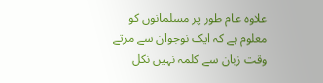علاوہ عام طور پر مسلمانوں کو معلوم ہے کہ ایک نوجوان سے مرتے وقت زبان سے کلمہ نہیں نکل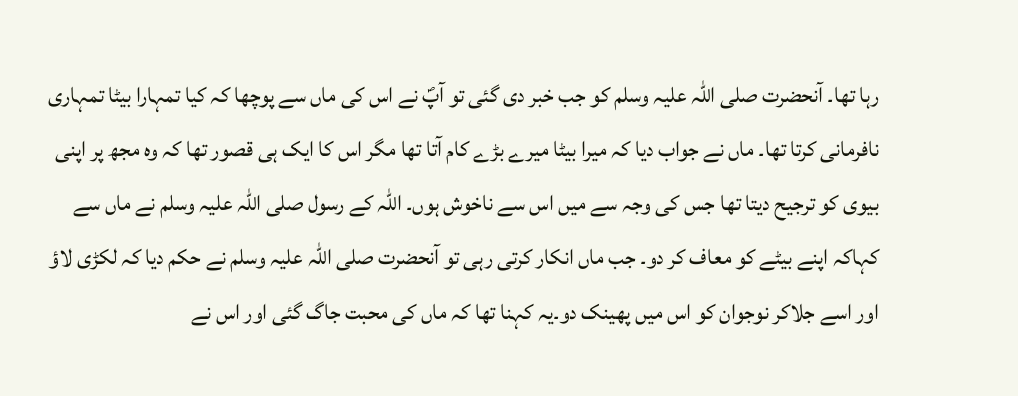رہا تھا۔ آنحضرت صلی اللہ علیہ وسلم کو جب خبر دی گئی تو آپؐ نے اس کی ماں سے پوچھا کہ کیا تمہارا بیٹا تمہاری نافرمانی کرتا تھا۔ ماں نے جواب دیا کہ میرا بیٹا میرے بڑے کام آتا تھا مگر اس کا ایک ہی قصور تھا کہ وہ مجھ پر اپنی بیوی کو ترجیح دیتا تھا جس کی وجہ سے میں اس سے ناخوش ہوں۔ اللہ کے رسول صلی اللہ علیہ وسلم نے ماں سے کہاکہ اپنے بیٹے کو معاف کر دو۔ جب ماں انکار کرتی رہی تو آنحضرت صلی اللہ علیہ وسلم نے حکم دیا کہ لکڑی لاؤ اور اسے جلاکر نوجوان کو اس میں پھینک دو۔یہ کہنا تھا کہ ماں کی محبت جاگ گئی اور اس نے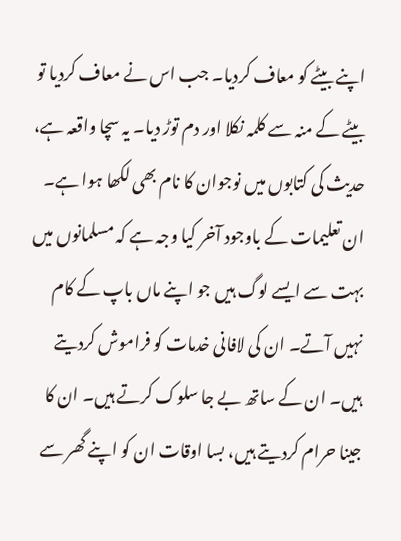اپنے بیٹے کو معاف کردیا۔ جب اس نے معاف کردیا تو بیٹے کے منہ سے کلمہ نکلا اور دم توڑ دیا۔ یہ سچا واقعہ ہے، حدیث کی کتابوں میں نوجوان کا نام بھی لکھا ہوا ہے۔ ان تعلیمات کے باوجود آخر کیا وجہ ہے کہ مسلمانوں میں بہت سے ایسے لوگ ہیں جو اپنے ماں باپ کے کام نہیں آتے۔ ان کی لافانی خدمات کو فراموش کردیتے ہیں۔ ان کے ساتھ بے جا سلوک کرتے ہیں۔ ان کا جینا حرام کردیتے ہیں، بسا اوقات ان کو اپنے گھر سے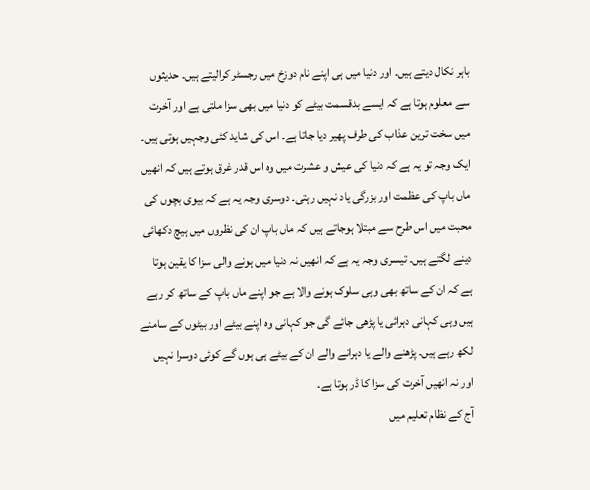باہر نکال دیتے ہیں۔ اور دنیا میں ہی اپنے نام دوزخ میں رجسٹر کرالیتے ہیں۔ حدیثوں سے معلوم ہوتا ہے کہ ایسے بدقسمت بیٹے کو دنیا میں بھی سزا ملتی ہے اور آخرت میں سخت ترین عذاب کی طرف پھیر دیا جاتا ہے۔ اس کی شاید کئی وجہیں ہوتی ہیں۔ ایک وجہ تو یہ ہے کہ دنیا کی عیش و عشرت میں وہ اس قدر غرق ہوتے ہیں کہ انھیں ماں باپ کی عظمت اور بزرگی یاد نہیں رہتی۔ دوسری وجہ یہ ہے کہ بیوی بچوں کی محبت میں اس طرح سے مبتلا ہوجاتے ہیں کہ ماں باپ ان کی نظروں میں ہیچ دکھائی دینے لگتے ہیں۔ تیسری وجہ یہ ہے کہ انھیں نہ دنیا میں ہونے والی سزا کا یقین ہوتا ہے کہ ان کے ساتھ بھی وہی سلوک ہونے والا ہے جو اپنے ماں باپ کے ساتھ کر رہے ہیں وہی کہانی دہرائی یا پڑھی جائے گی جو کہانی وہ اپنے بیٹے اور بیٹوں کے سامنے لکھ رہے ہیں۔ پڑھنے والے یا دہرانے والے ان کے بیٹے ہی ہوں گے کوئی دوسرا نہیں اور نہ انھیں آخرت کی سزا کا ڈر ہوتا ہے۔
آج کے نظام تعلیم میں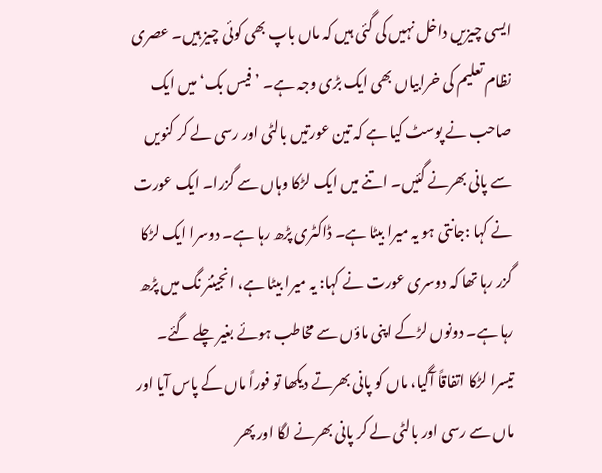ایسی چیزیں داخل نہیں کی گئی ہیں کہ ماں باپ بھی کوئی چیز ہیں۔ عصری نظام تعلیم کی خرابیاں بھی ایک بڑی وجہ ہے۔ ’فیس بک‘ میں ایک صاحب نے پوسٹ کیا ہے کہ تین عورتیں بالٹی اور رسی لے کر کنویں سے پانی بھرنے گئیں۔ اتنے میں ایک لڑکا وہاں سے گزرا۔ ایک عورت نے کہا :جانتی ہو یہ میرا بیٹا ہے۔ ڈاکٹری پڑھ رہا ہے۔ دوسرا ایک لڑکا گزر رہا تھا کہ دوسری عورت نے کہا: یہ میرا بیٹا ہے، انجینئر نگ میں پڑھ رہا ہے۔ دونوں لڑکے اپنی ماؤں سے مخاطب ہوئے بغیر چلے گئے۔ تیسرا لڑکا اتفاقاً آگیا، ماں کو پانی بھرتے دیکھا تو فوراً ماں کے پاس آیا اور ماں سے رسی اور بالٹی لے کر پانی بھرنے لگا اور پھر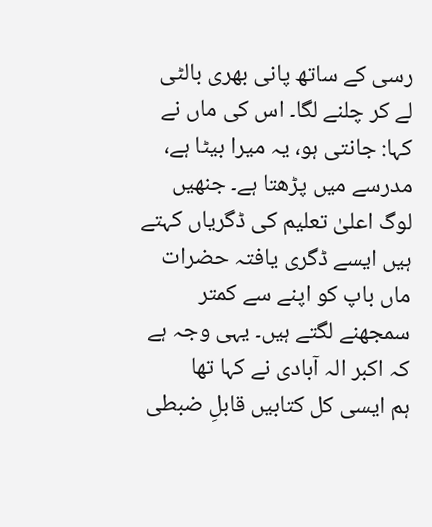رسی کے ساتھ پانی بھری بالٹی لے کر چلنے لگا۔ اس کی ماں نے کہا: جانتی ہو، یہ میرا بیٹا ہے، مدرسے میں پڑھتا ہے۔ جنھیں لوگ اعلیٰ تعلیم کی ڈگریاں کہتے ہیں ایسے ڈگری یافتہ حضرات ماں باپ کو اپنے سے کمتر سمجھنے لگتے ہیں۔ یہی وجہ ہے کہ اکبر الہ آبادی نے کہا تھا
ہم ایسی کل کتابیں قابلِ ضبطی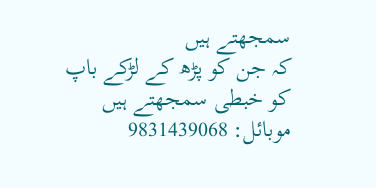سمجھتے ہیں
کہ جن کو پڑھ کے لڑکے باپ کو خبطی سمجھتے ہیں
موبائل: 9831439068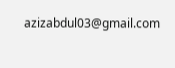azizabdul03@gmail.com